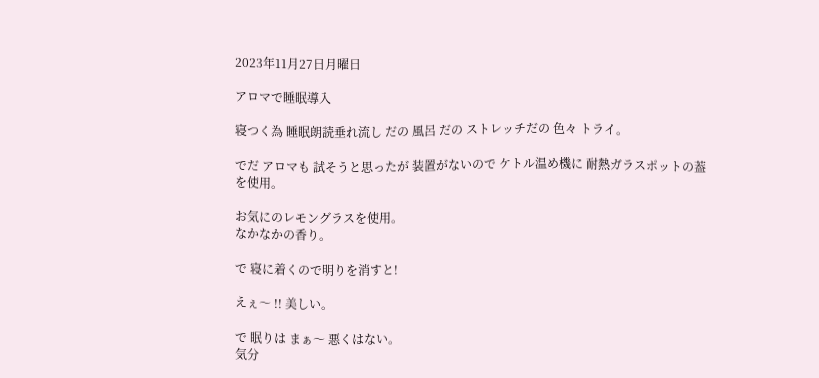2023年11月27日月曜日

アロマで睡眠導入

寝つく為 睡眠朗読垂れ流し だの 風呂 だの ストレッチだの 色々 トライ。

でだ アロマも 試そうと思ったが 装置がないので ケトル温め機に 耐熱ガラスポットの葢を使用。

お気にのレモングラスを使用。
なかなかの香り。

で 寝に着くので明りを消すと!

えぇ〜 !! 美しい。

で 眠りは まぁ〜 悪くはない。
気分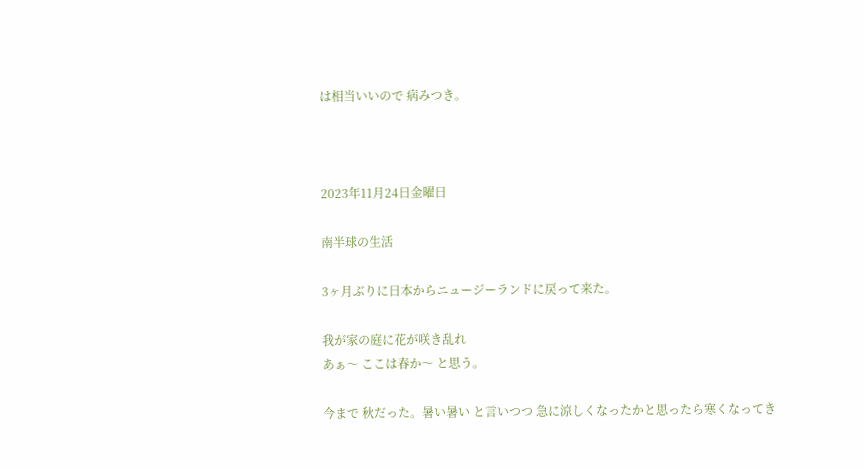は相当いいので 病みつき。



2023年11月24日金曜日

南半球の生活

3ヶ月ぶりに日本からニュージーランドに戻って来た。

我が家の庭に花が咲き乱れ
あぁ〜 ここは春か〜 と思う。

今まで 秋だった。暑い暑い と言いつつ 急に涼しくなったかと思ったら寒くなってき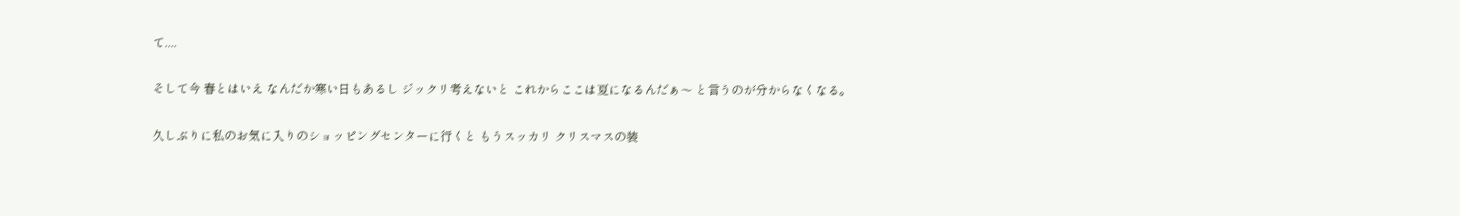て....

そして今 春とはいえ なんだか寒い日もあるし ジックリ考えないと これからここは夏になるんだぁ〜 と言うのが分からなくなる。

久しぶりに私のお気に入りのショッピングセンターに行くと もうスッカリ クリスマスの装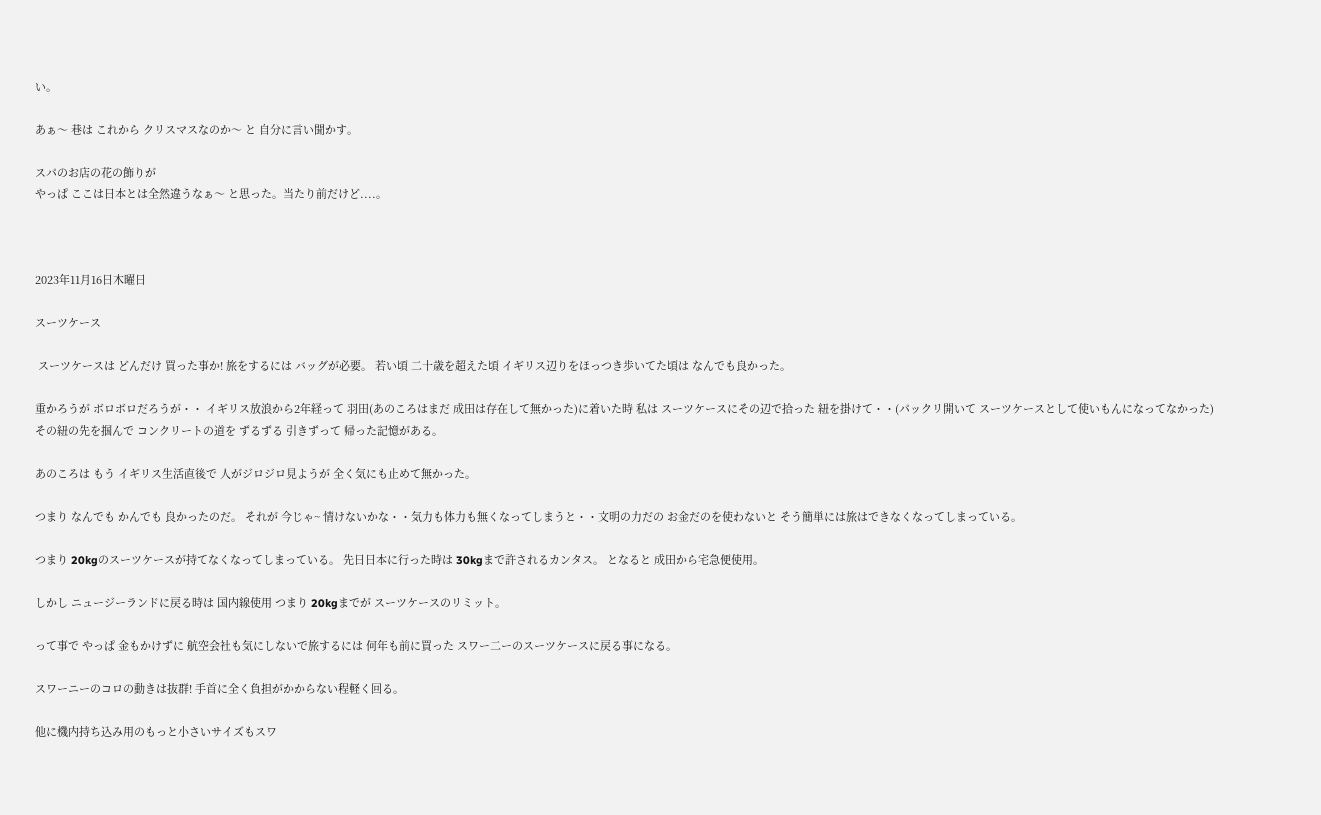い。

あぁ〜 巷は これから クリスマスなのか〜 と 自分に言い聞かす。

スパのお店の花の飾りが
やっぱ ここは日本とは全然違うなぁ〜 と思った。当たり前だけど....。



2023年11月16日木曜日

スーツケース

 スーツケースは どんだけ 買った事か! 旅をするには バッグが必要。 若い頃 二十歳を超えた頃 イギリス辺りをほっつき歩いてた頃は なんでも良かった。

重かろうが ボロボロだろうが・・ イギリス放浪から2年経って 羽田(あのころはまだ 成田は存在して無かった)に着いた時 私は スーツケースにその辺で拾った 紐を掛けて・・(パックリ開いて スーツケースとして使いもんになってなかった) その紐の先を掴んで コンクリートの道を ずるずる 引きずって 帰った記憶がある。

あのころは もう イギリス生活直後で 人がジロジロ見ようが 全く気にも止めて無かった。

つまり なんでも かんでも 良かったのだ。 それが 今じゃ~ 情けないかな・・気力も体力も無くなってしまうと・・文明の力だの お金だのを使わないと そう簡単には旅はできなくなってしまっている。

つまり 20kgのスーツケースが持てなくなってしまっている。 先日日本に行った時は 30kgまで許されるカンタス。 となると 成田から宅急便使用。

しかし ニュージーランドに戻る時は 国内線使用 つまり 20kgまでが スーツケースのリミット。

って事で やっぱ 金もかけずに 航空会社も気にしないで旅するには 何年も前に買った スワー二ーのスーツケースに戻る事になる。

スワーニーのコロの動きは抜群! 手首に全く負担がかからない程軽く回る。

他に機内持ち込み用のもっと小さいサイズもスワ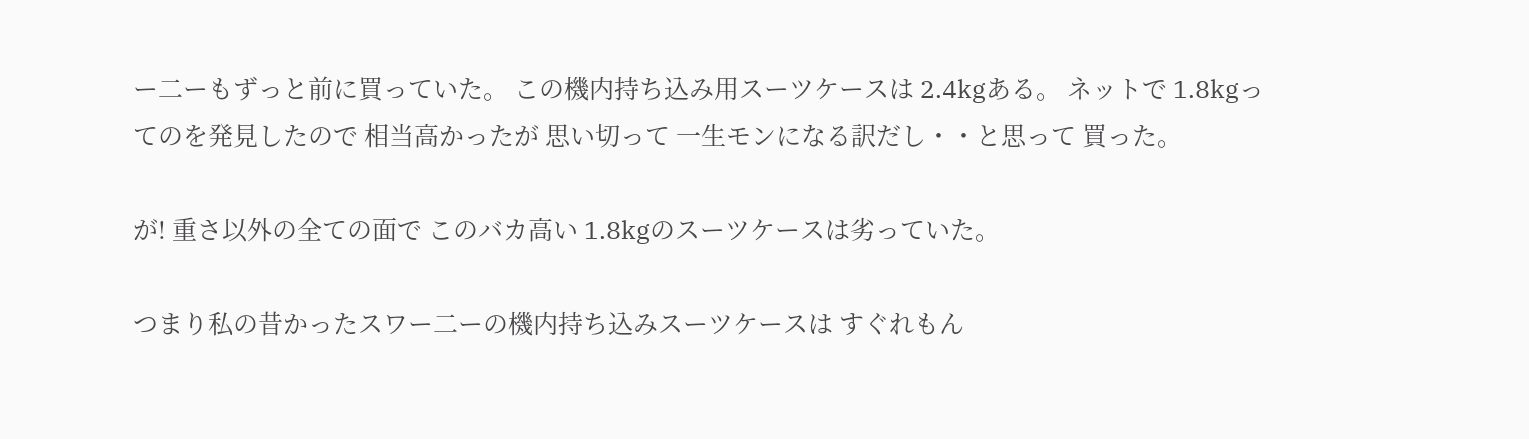ー二ーもずっと前に買っていた。 この機内持ち込み用スーツケースは 2.4kgある。 ネットで 1.8kgってのを発見したので 相当高かったが 思い切って 一生モンになる訳だし・・と思って 買った。

が! 重さ以外の全ての面で このバカ高い 1.8kgのスーツケースは劣っていた。

つまり私の昔かったスワー二ーの機内持ち込みスーツケースは すぐれもん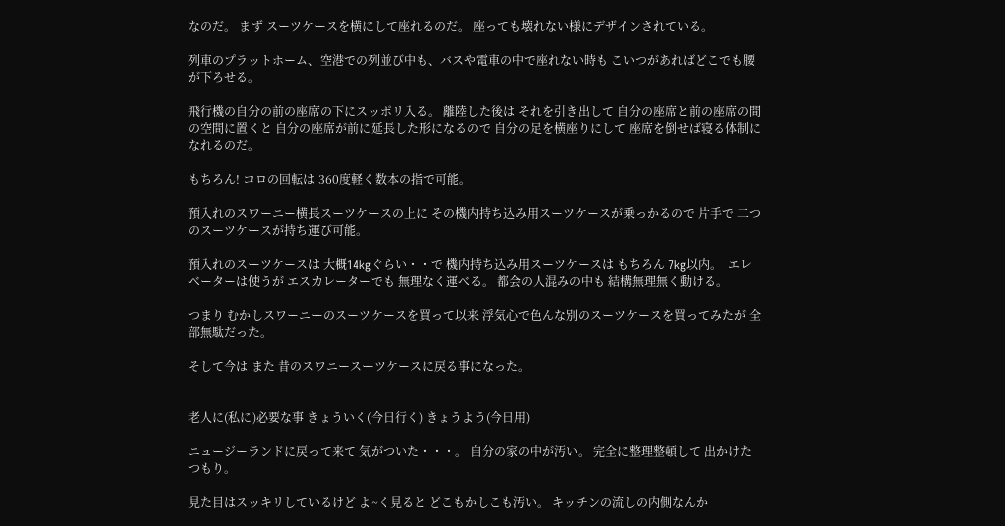なのだ。 まず スーツケースを横にして座れるのだ。 座っても壊れない様にデザインされている。

列車のプラットホーム、空港での列並び中も、バスや電車の中で座れない時も こいつがあればどこでも腰が下ろせる。

飛行機の自分の前の座席の下にスッポリ入る。 離陸した後は それを引き出して 自分の座席と前の座席の間の空間に置くと 自分の座席が前に延長した形になるので 自分の足を横座りにして 座席を倒せば寝る体制になれるのだ。

もちろん! コロの回転は 360度軽く数本の指で可能。

預入れのスワーニー横長スーツケースの上に その機内持ち込み用スーツケースが乗っかるので 片手で 二つのスーツケースが持ち運び可能。

預入れのスーツケースは 大概14kgぐらい・・で 機内持ち込み用スーツケースは もちろん 7kg以内。  エレベーターは使うが エスカレーターでも 無理なく運べる。 都会の人混みの中も 結構無理無く動ける。

つまり むかしスワーニーのスーツケースを買って以来 浮気心で色んな別のスーツケースを買ってみたが 全部無駄だった。

そして今は また 昔のスワニースーツケースに戻る事になった。


老人に(私に)必要な事 きょういく(今日行く) きょうよう(今日用)

ニュージーランドに戻って来て 気がついた・・・。 自分の家の中が汚い。 完全に整理整頓して 出かけたつもり。

見た目はスッキリしているけど よ~く見ると どこもかしこも汚い。 キッチンの流しの内側なんか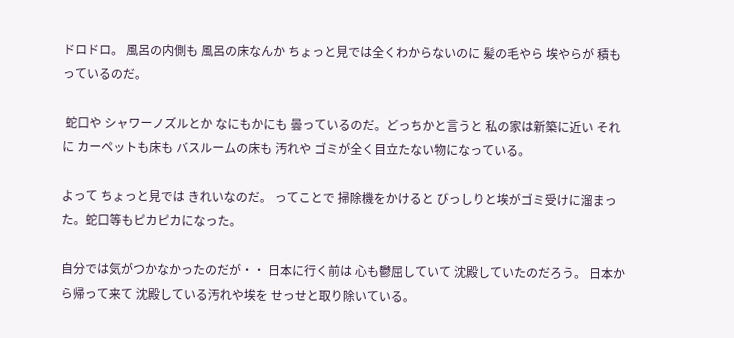ドロドロ。 風呂の内側も 風呂の床なんか ちょっと見では全くわからないのに 髪の毛やら 埃やらが 積もっているのだ。

 蛇口や シャワーノズルとか なにもかにも 曇っているのだ。どっちかと言うと 私の家は新築に近い それに カーペットも床も バスルームの床も 汚れや ゴミが全く目立たない物になっている。

よって ちょっと見では きれいなのだ。 ってことで 掃除機をかけると びっしりと埃がゴミ受けに溜まった。蛇口等もピカピカになった。

自分では気がつかなかったのだが・・ 日本に行く前は 心も鬱屈していて 沈殿していたのだろう。 日本から帰って来て 沈殿している汚れや埃を せっせと取り除いている。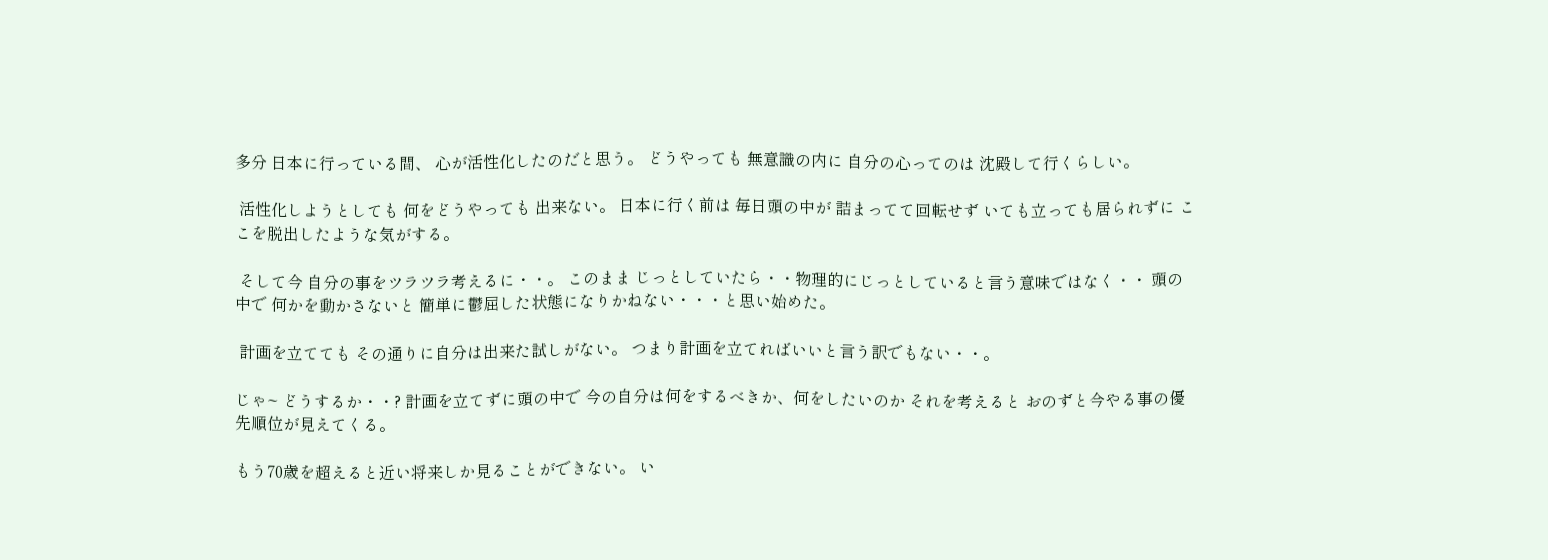多分 日本に行っている間、 心が活性化したのだと思う。 どうやっても 無意識の内に 自分の心ってのは 沈殿して行くらしい。

 活性化しようとしても 何をどうやっても 出来ない。 日本に行く前は 毎日頭の中が 詰まってて回転せず いても立っても居られずに ここを脱出したような気がする。

 そして今 自分の事をツラツラ考えるに・・。 このまま じっとしていたら・・物理的にじっとしていると言う意味ではなく・・ 頭の中で 何かを動かさないと 簡単に鬱屈した状態になりかねない・・・と思い始めた。

 計画を立てても その通りに自分は出来た試しがない。 つまり計画を立てればいいと言う訳でもない・・。

じゃ~ どうするか・・? 計画を立てずに頭の中で 今の自分は何をするべきか、何をしたいのか それを考えると おのずと今やる事の優先順位が見えてくる。

もう70歳を超えると近い将来しか見ることができない。 い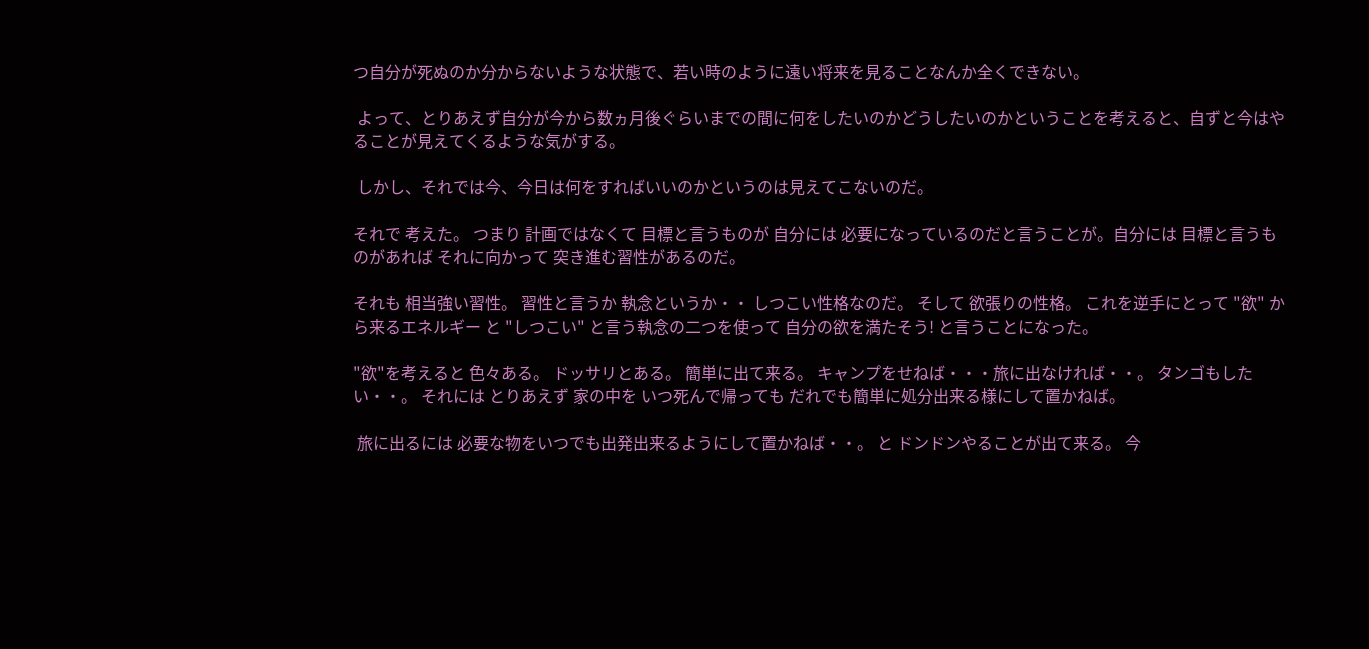つ自分が死ぬのか分からないような状態で、若い時のように遠い将来を見ることなんか全くできない。

 よって、とりあえず自分が今から数ヵ月後ぐらいまでの間に何をしたいのかどうしたいのかということを考えると、自ずと今はやることが見えてくるような気がする。

 しかし、それでは今、今日は何をすればいいのかというのは見えてこないのだ。

それで 考えた。 つまり 計画ではなくて 目標と言うものが 自分には 必要になっているのだと言うことが。自分には 目標と言うものがあれば それに向かって 突き進む習性があるのだ。

それも 相当強い習性。 習性と言うか 執念というか・・ しつこい性格なのだ。 そして 欲張りの性格。 これを逆手にとって "欲" から来るエネルギー と "しつこい" と言う執念の二つを使って 自分の欲を満たそう! と言うことになった。

"欲"を考えると 色々ある。 ドッサリとある。 簡単に出て来る。 キャンプをせねば・・・旅に出なければ・・。 タンゴもしたい・・。 それには とりあえず 家の中を いつ死んで帰っても だれでも簡単に処分出来る様にして置かねば。

 旅に出るには 必要な物をいつでも出発出来るようにして置かねば・・。 と ドンドンやることが出て来る。 今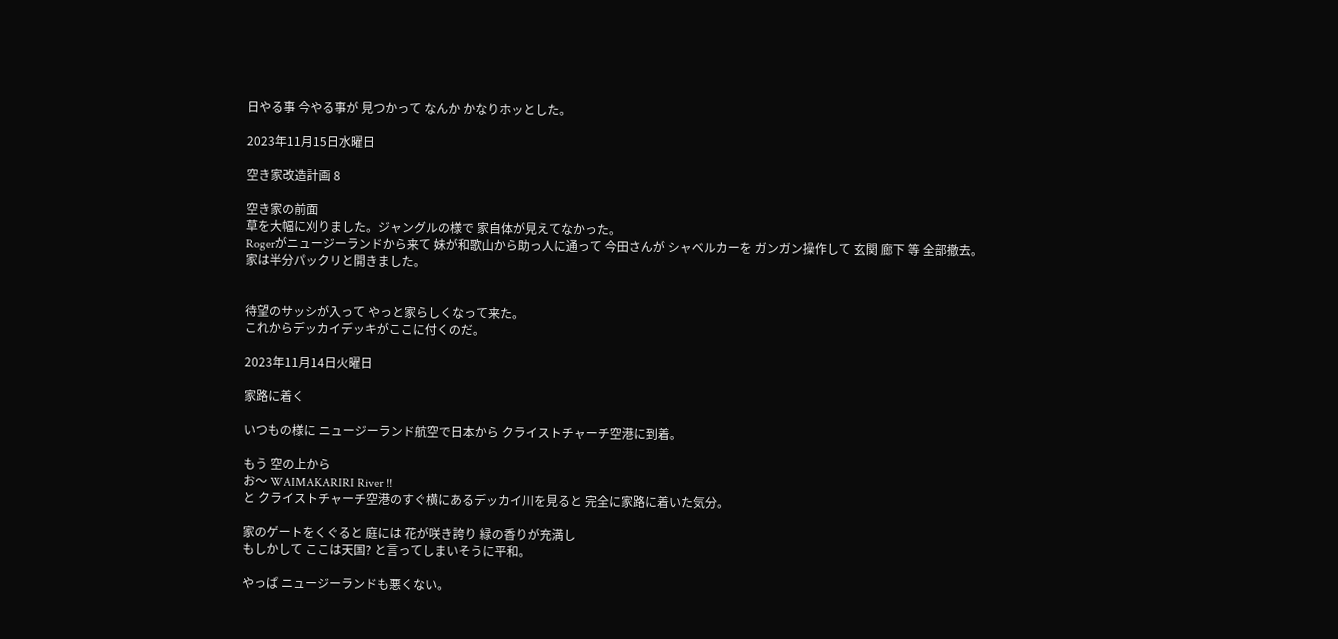日やる事 今やる事が 見つかって なんか かなりホッとした。

2023年11月15日水曜日

空き家改造計画 8

空き家の前面
草を大幅に刈りました。ジャングルの様で 家自体が見えてなかった。
Rogerがニュージーランドから来て 妹が和歌山から助っ人に通って 今田さんが シャベルカーを ガンガン操作して 玄関 廊下 等 全部撤去。
家は半分パックリと開きました。


待望のサッシが入って やっと家らしくなって来た。
これからデッカイデッキがここに付くのだ。

2023年11月14日火曜日

家路に着く

いつもの様に ニュージーランド航空で日本から クライストチャーチ空港に到着。

もう 空の上から
お〜 WAIMAKARIRI River !!
と クライストチャーチ空港のすぐ横にあるデッカイ川を見ると 完全に家路に着いた気分。

家のゲートをくぐると 庭には 花が咲き誇り 緑の香りが充満し
もしかして ここは天国? と言ってしまいそうに平和。

やっぱ ニュージーランドも悪くない。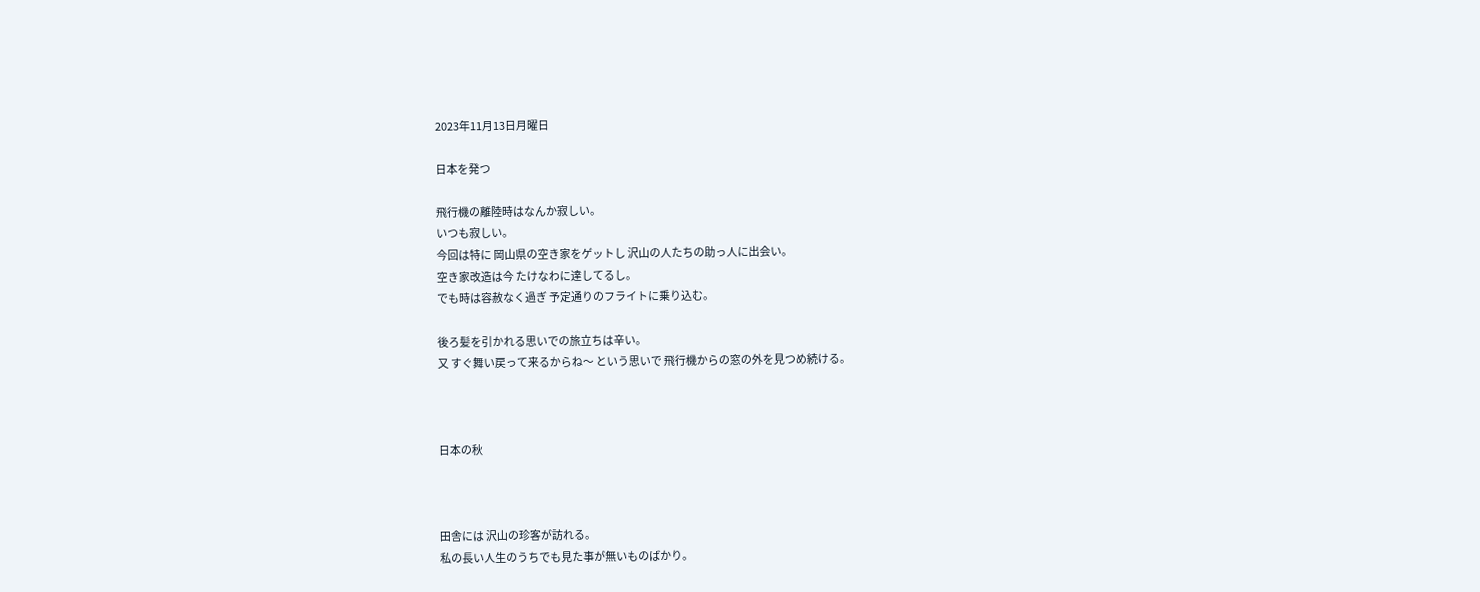2023年11月13日月曜日

日本を発つ

飛行機の離陸時はなんか寂しい。
いつも寂しい。
今回は特に 岡山県の空き家をゲットし 沢山の人たちの助っ人に出会い。
空き家改造は今 たけなわに達してるし。
でも時は容赦なく過ぎ 予定通りのフライトに乗り込む。

後ろ髪を引かれる思いでの旅立ちは辛い。
又 すぐ舞い戻って来るからね〜 という思いで 飛行機からの窓の外を見つめ続ける。



日本の秋



田舎には 沢山の珍客が訪れる。
私の長い人生のうちでも見た事が無いものばかり。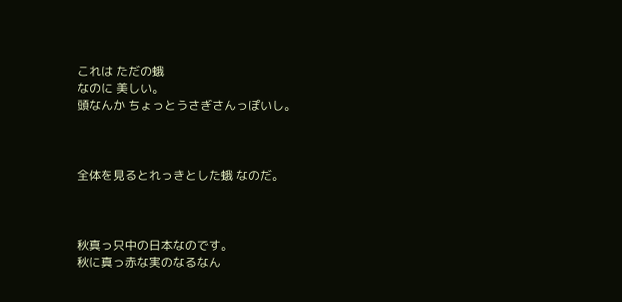これは ただの蛾
なのに 美しい。
頭なんか ちょっとうさぎさんっぽいし。



全体を見るとれっきとした蛾 なのだ。



秋真っ只中の日本なのです。
秋に真っ赤な実のなるなん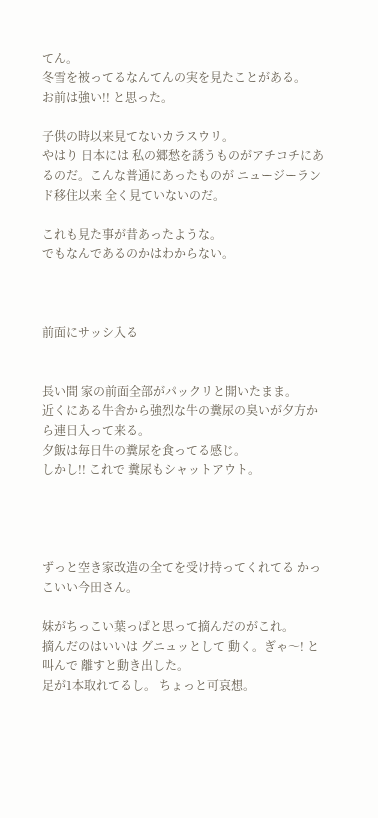てん。
冬雪を被ってるなんてんの実を見たことがある。
お前は強い!! と思った。

子供の時以来見てないカラスウリ。
やはり 日本には 私の郷愁を誘うものがアチコチにあるのだ。こんな普通にあったものが ニュージーランド移住以来 全く見ていないのだ。

これも見た事が昔あったような。
でもなんであるのかはわからない。



前面にサッシ入る


長い間 家の前面全部がパックリと開いたまま。
近くにある牛舎から強烈な牛の糞尿の臭いが夕方から連日入って来る。
夕飯は毎日牛の糞尿を食ってる感じ。
しかし!! これで 糞尿もシャットアウト。




ずっと空き家改造の全てを受け持ってくれてる かっこいい今田さん。

妹がちっこい葉っぱと思って摘んだのがこれ。
摘んだのはいいは グニュッとして 動く。ぎゃ〜! と叫んで 離すと動き出した。
足が1本取れてるし。 ちょっと可哀想。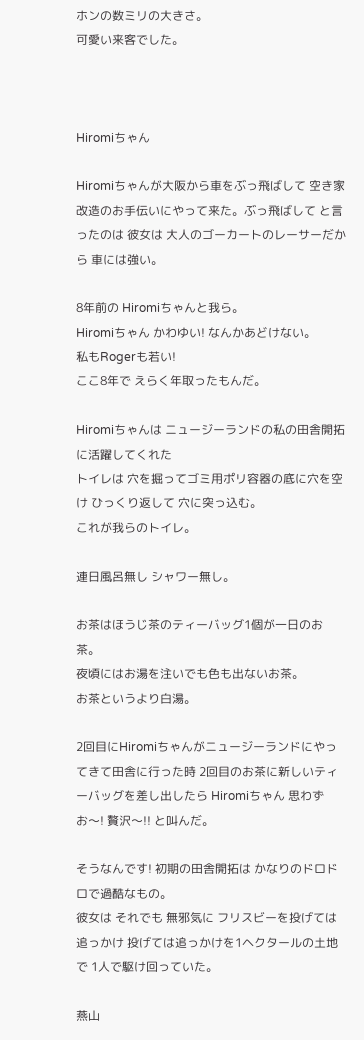ホンの数ミリの大きさ。
可愛い来客でした。



Hiromiちゃん

Hiromiちゃんが大阪から車をぶっ飛ばして 空き家改造のお手伝いにやって来た。ぶっ飛ばして と言ったのは 彼女は 大人のゴーカートのレーサーだから 車には強い。

8年前の Hiromiちゃんと我ら。
Hiromiちゃん かわゆい! なんかあどけない。
私もRogerも若い!
ここ8年で えらく年取ったもんだ。

Hiromiちゃんは ニュージーランドの私の田舎開拓に活躍してくれた
トイレは 穴を掘ってゴミ用ポリ容器の底に穴を空け ひっくり返して 穴に突っ込む。
これが我らのトイレ。

連日風呂無し シャワー無し。

お茶はほうじ茶のティーバッグ1個が一日のお茶。
夜頃にはお湯を注いでも色も出ないお茶。
お茶というより白湯。

2回目にHiromiちゃんがニュージーランドにやってきて田舎に行った時 2回目のお茶に新しいティーバッグを差し出したら Hiromiちゃん 思わず
お〜! 贅沢〜!! と叫んだ。

そうなんです! 初期の田舎開拓は かなりのドロドロで過酷なもの。
彼女は それでも 無邪気に フリスビーを投げては追っかけ 投げては追っかけを1ヘクタールの土地で 1人で駆け回っていた。

燕山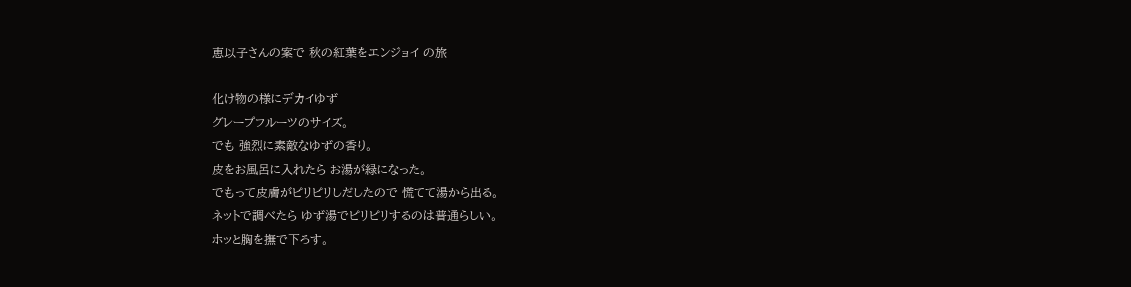恵以子さんの案で 秋の紅葉をエンジョイ の旅

化け物の様にデカイゆず
グレープフルーツのサイズ。
でも 強烈に素敵なゆずの香り。
皮をお風呂に入れたら お湯が緑になった。
でもって皮膚がピリピリしだしたので 慌てて湯から出る。
ネットで調べたら ゆず湯でピリピリするのは普通らしい。
ホッと胸を撫で下ろす。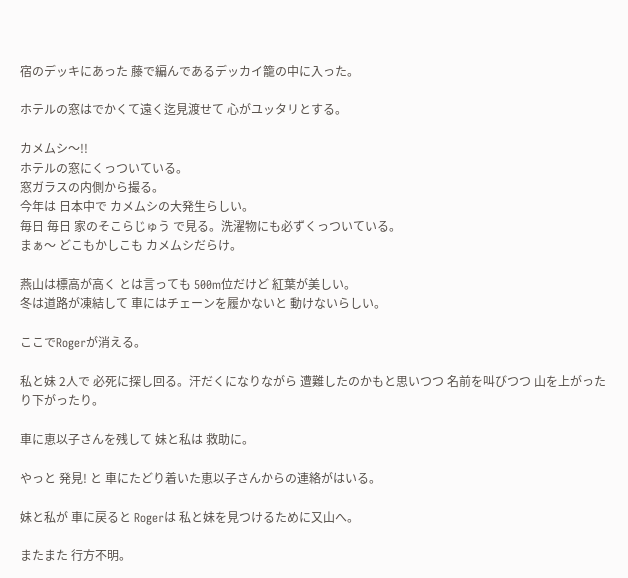宿のデッキにあった 藤で編んであるデッカイ籠の中に入った。

ホテルの窓はでかくて遠く迄見渡せて 心がユッタリとする。

カメムシ〜!!
ホテルの窓にくっついている。
窓ガラスの内側から撮る。
今年は 日本中で カメムシの大発生らしい。
毎日 毎日 家のそこらじゅう で見る。洗濯物にも必ずくっついている。
まぁ〜 どこもかしこも カメムシだらけ。

燕山は標高が高く とは言っても 500m位だけど 紅葉が美しい。
冬は道路が凍結して 車にはチェーンを履かないと 動けないらしい。

ここでRogerが消える。

私と妹 2人で 必死に探し回る。汗だくになりながら 遭難したのかもと思いつつ 名前を叫びつつ 山を上がったり下がったり。

車に恵以子さんを残して 妹と私は 救助に。

やっと 発見! と 車にたどり着いた恵以子さんからの連絡がはいる。

妹と私が 車に戻ると Rogerは 私と妹を見つけるために又山へ。

またまた 行方不明。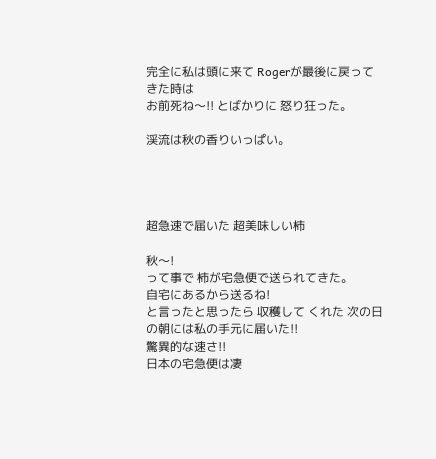完全に私は頭に来て Rogerが最後に戻ってきた時は
お前死ね〜!! とばかりに 怒り狂った。

渓流は秋の香りいっぱい。




超急速で届いた 超美味しい柿

秋〜!
って事で 柿が宅急便で送られてきた。
自宅にあるから送るね!
と言ったと思ったら 収穫して くれた 次の日の朝には私の手元に届いた!!
驚異的な速さ!!
日本の宅急便は凄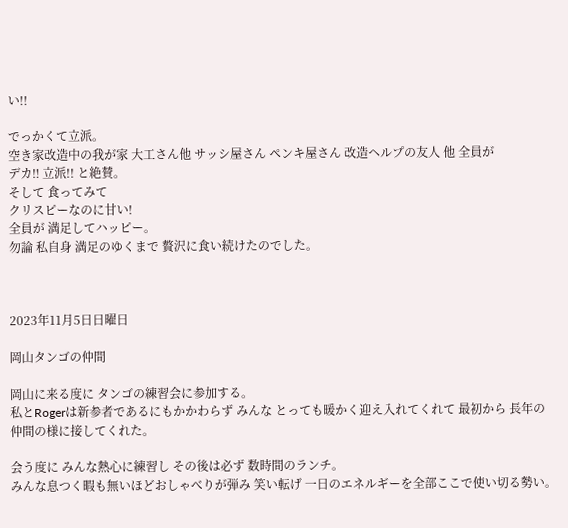い!!

でっかくて立派。
空き家改造中の我が家 大工さん他 サッシ屋さん ペンキ屋さん 改造ヘルプの友人 他 全員が
デカ‼ 立派!! と絶賛。
そして 食ってみて
クリスピーなのに甘い!
全員が 満足してハッピー。
勿論 私自身 満足のゆくまで 贅沢に食い続けたのでした。



2023年11月5日日曜日

岡山タンゴの仲間

岡山に来る度に タンゴの練習会に参加する。
私とRogerは新参者であるにもかかわらず みんな とっても暖かく迎え入れてくれて 最初から 長年の仲間の様に接してくれた。

会う度に みんな熱心に練習し その後は必ず 数時間のランチ。
みんな息つく暇も無いほどおしゃべりが弾み 笑い転げ 一日のエネルギーを全部ここで使い切る勢い。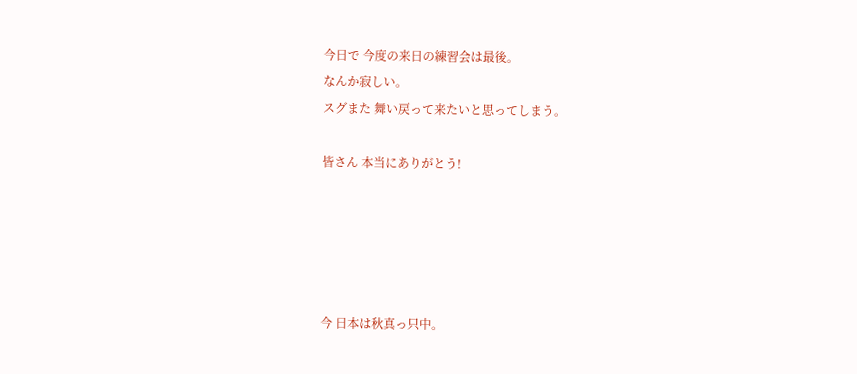今日で 今度の来日の練習会は最後。
なんか寂しい。
スグまた 舞い戻って来たいと思ってしまう。

皆さん 本当にありがとう!





今 日本は秋真っ只中。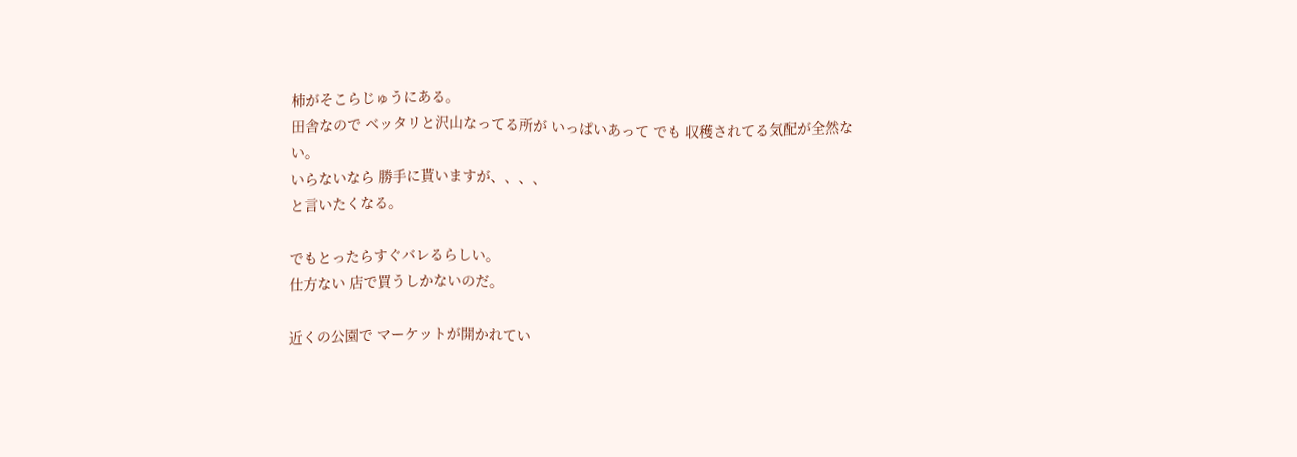柿がそこらじゅうにある。
田舎なので ベッタリと沢山なってる所が いっぱいあって でも 収穫されてる気配が全然ない。
いらないなら 勝手に貰いますが、、、、
と言いたくなる。

でもとったらすぐバレるらしい。
仕方ない 店で買うしかないのだ。

近くの公園で マーケットが開かれてい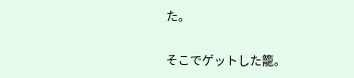た。

そこでゲットした籠。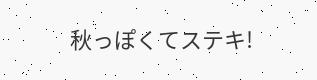秋っぽくてステキ!